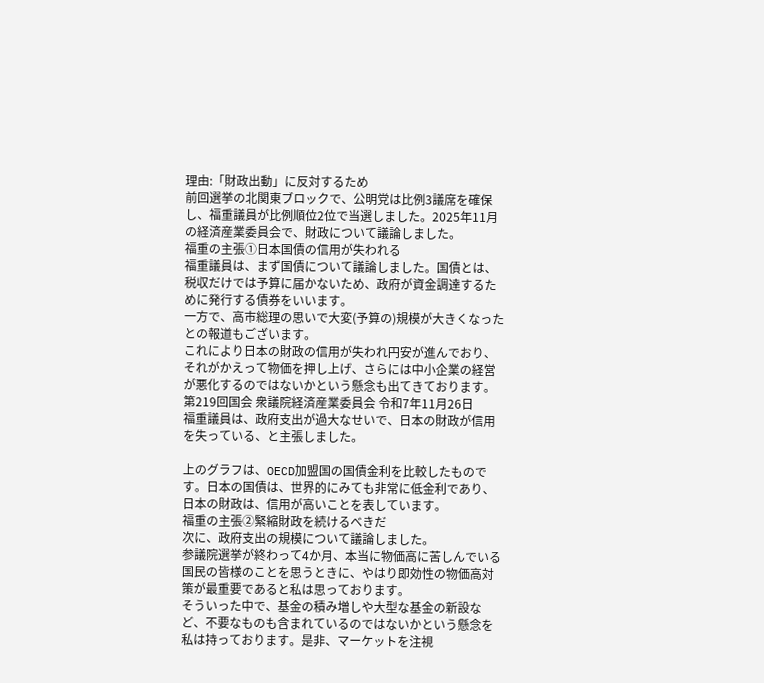理由:「財政出動」に反対するため
前回選挙の北関東ブロックで、公明党は比例3議席を確保し、福重議員が比例順位2位で当選しました。2025年11月の経済産業委員会で、財政について議論しました。
福重の主張①日本国債の信用が失われる
福重議員は、まず国債について議論しました。国債とは、税収だけでは予算に届かないため、政府が資金調達するために発行する債券をいいます。
一方で、高市総理の思いで大変(予算の)規模が大きくなったとの報道もございます。
これにより日本の財政の信用が失われ円安が進んでおり、それがかえって物価を押し上げ、さらには中小企業の経営が悪化するのではないかという懸念も出てきております。
第219回国会 衆議院経済産業委員会 令和7年11月26日
福重議員は、政府支出が過大なせいで、日本の財政が信用を失っている、と主張しました。

上のグラフは、OECD加盟国の国債金利を比較したものです。日本の国債は、世界的にみても非常に低金利であり、日本の財政は、信用が高いことを表しています。
福重の主張②緊縮財政を続けるべきだ
次に、政府支出の規模について議論しました。
参議院選挙が終わって4か月、本当に物価高に苦しんでいる国民の皆様のことを思うときに、やはり即効性の物価高対策が最重要であると私は思っております。
そういった中で、基金の積み増しや大型な基金の新設など、不要なものも含まれているのではないかという懸念を私は持っております。是非、マーケットを注視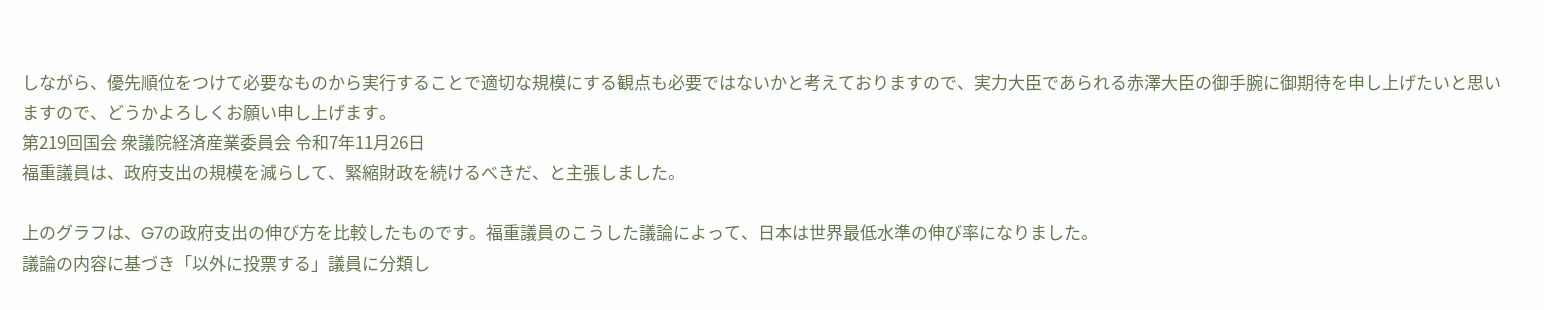しながら、優先順位をつけて必要なものから実行することで適切な規模にする観点も必要ではないかと考えておりますので、実力大臣であられる赤澤大臣の御手腕に御期待を申し上げたいと思いますので、どうかよろしくお願い申し上げます。
第219回国会 衆議院経済産業委員会 令和7年11月26日
福重議員は、政府支出の規模を減らして、緊縮財政を続けるべきだ、と主張しました。

上のグラフは、G7の政府支出の伸び方を比較したものです。福重議員のこうした議論によって、日本は世界最低水準の伸び率になりました。
議論の内容に基づき「以外に投票する」議員に分類し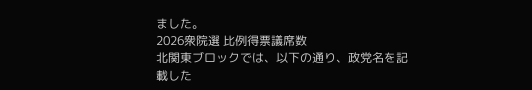ました。
2026衆院選 比例得票議席数
北関東ブロックでは、以下の通り、政党名を記載した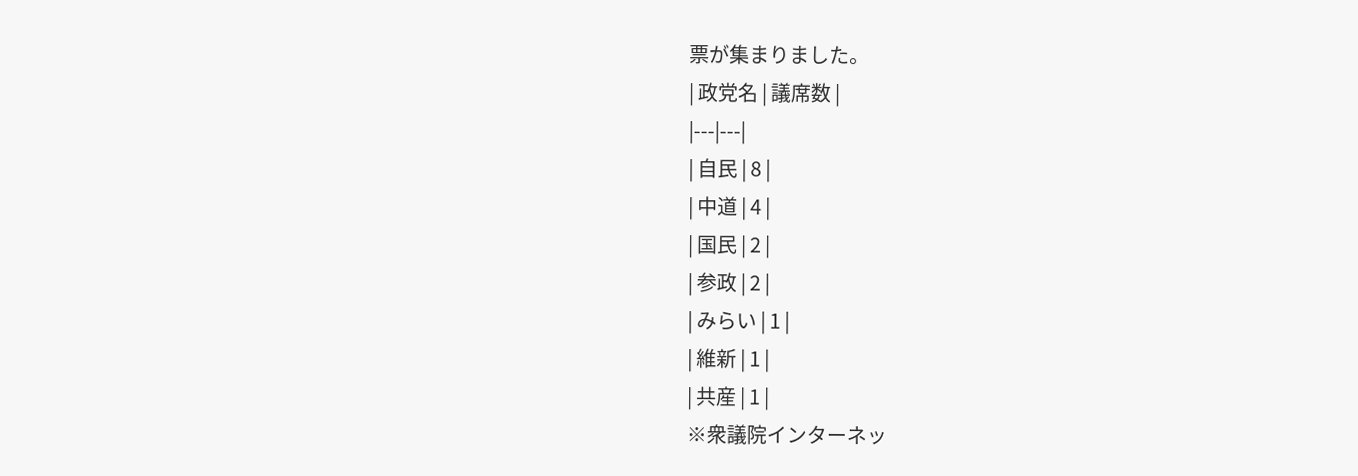票が集まりました。
| 政党名 | 議席数 |
|---|---|
| 自民 | 8 |
| 中道 | 4 |
| 国民 | 2 |
| 参政 | 2 |
| みらい | 1 |
| 維新 | 1 |
| 共産 | 1 |
※衆議院インターネッ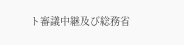ト審議中継及び総務省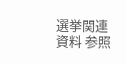選挙関連資料 参照